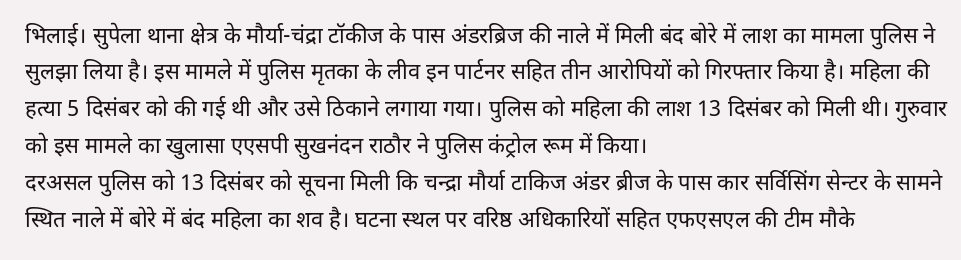भिलाई। सुपेला थाना क्षेत्र के मौर्या-चंद्रा टॉकीज के पास अंडरब्रिज की नाले में मिली बंद बोरे में लाश का मामला पुलिस ने सुलझा लिया है। इस मामले में पुलिस मृतका के लीव इन पार्टनर सहित तीन आरोपियों को गिरफ्तार किया है। महिला की हत्या 5 दिसंबर को की गई थी और उसे ठिकाने लगाया गया। पुलिस को महिला की लाश 13 दिसंबर को मिली थी। गुरुवार को इस मामले का खुलासा एएसपी सुखनंदन राठौर ने पुलिस कंट्रोल रूम में किया।
दरअसल पुलिस को 13 दिसंबर को सूचना मिली कि चन्द्रा मौर्या टाकिज अंडर ब्रीज के पास कार सर्विसिंग सेन्टर के सामने स्थित नाले में बोरे में बंद महिला का शव है। घटना स्थल पर वरिष्ठ अधिकारियों सहित एफएसएल की टीम मौके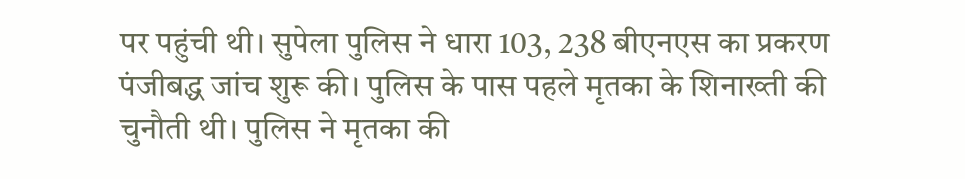पर पहुंची थी। सुपेला पुलिस ने धारा 103, 238 बीएनएस का प्रकरण पंजीबद्ध जांच शुरू की। पुलिस के पास पहले मृतका के शिनाख्ती की चुनौती थी। पुलिस ने मृतका की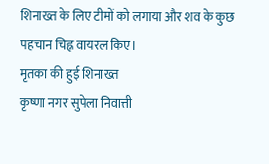शिनाख्त के लिए टीमों को लगाया और शव के कुछ पहचान चिह्न वायरल किए।
मृतका की हुई शिनाख्त
कृष्णा नगर सुपेला निवात्ती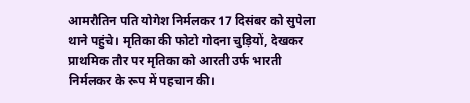आमरौतिन पति योगेश निर्मलकर 17 दिसंबर को सुपेला थाने पहुंचे। मृतिका की फोटो गोदना चुड़ियों, देखकर प्राथमिक तौर पर मृतिका को आरती उर्फ भारती निर्मलकर के रूप में पहचान की।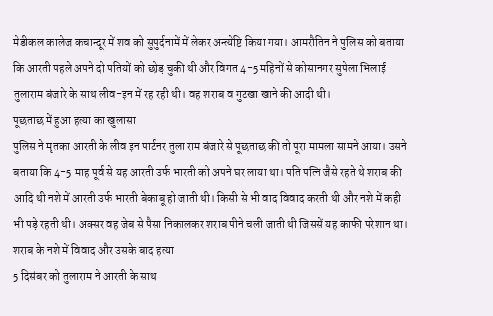मेडीकल कालेज कचान्दूर में शव को सुपुर्दनामें में लेकर अन्त्येष्टि किया गया। आमरौतिन ने पुलिस को बताया कि आरती पहले अपने दो पतियों को छोड़ चुकी थी और विगत 4-5 महिनों से कोसानगर सुपेला भिलाई तुलाराम बंजारे के साथ लीव-इन में रह रही थी। वह शराब व गुटखा खाने की आदी थी।
पूछताछ में हुआ हत्या का खुलासा
पुलिस ने मृतका आरती के लीव इन पार्टनर तुला राम बंजारे से पूछताछ की तो पूरा मामला सामने आया। उसने बताया कि 4-5 माह पूर्व से यह आरती उर्फ भारती को अपने घर लाया था। पति पत्नि जैसे रहते थे शराब की आदि थी नशे में आरती उर्फ भारती बेकाबू हो जाती थी। किसी से भी वाद विवाद करती थी और नशे में कही भी पड़े रहती थी। अक्सर वह जेब से पैसा निकालकर शराब पीने चली जाती थी जिससें यह काफी परेशान था।
शराब के नशे में विवाद और उसके बाद हत्या
5 दिसंबर को तुलाराम ने आरती के साथ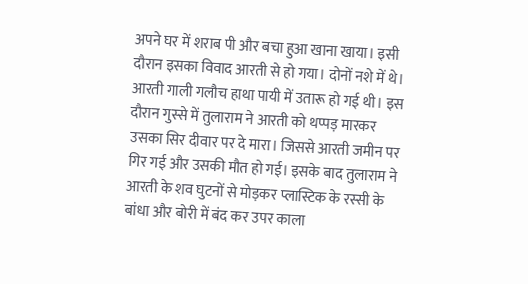अपने घर में शराब पी और बचा हुआ खाना खाया। इसी दौरान इसका विवाद आरती से हो गया। दोनों नशे में थे। आरती गाली गलौच हाथा पायी में उतारू हो गई थी। इस दौरान गुस्से में तुलाराम ने आरती को थप्पड़ मारकर उसका सिर दीवार पर दे मारा। जिससे आरती जमीन पर गिर गई और उसकी मौत हो गई। इसके बाद तुलाराम ने आरती के शव घुटनों से मोड़कर प्लास्टिक के रस्सी के बांधा और बोरी में बंद कर उपर काला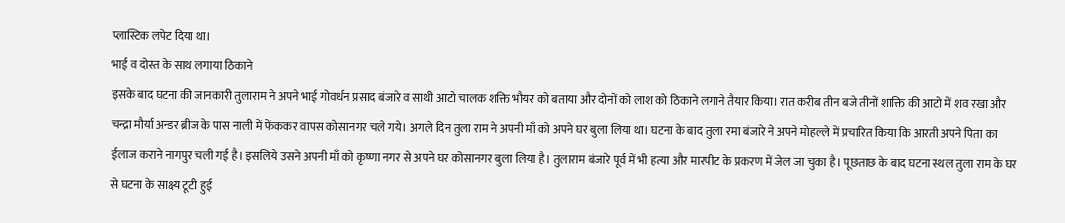प्लास्टिक लपेट दिया था।
भाई व दोस्त के साथ लगाया ठिकाने
इसके बाद घटना की जानकारी तुलाराम ने अपने भाई गोवर्धन प्रसाद बंजारे व साथी आटो चालक शक्ति भौयर को बताया और दोनों को लाश को ठिकाने लगाने तैयार किया। रात करीब तीन बजे तीनों शाक्ति की आटो में शव रखा और चन्द्रा मौर्या अन्डर ब्रीज के पास नाली में फेंककर वापस कोसानगर चले गये। अगले दिन तुला राम ने अपनी माँ को अपने घर बुला लिया था। घटना के बाद तुला रमा बंजारे ने अपने मोहल्ले में प्रचारित किया कि आरती अपने पिता का ईलाज कराने नागपुर चली गई है। इसलिये उसने अपनी माँ को कृष्णा नगर से अपने घर कोसानगर बुला लिया है। तुलाराम बंजारे पूर्व में भी हत्या और मारपीट के प्रकरण में जेल जा चुका है। पूछताछ के बाद घटना स्थल तुला राम के घर से घटना के साक्ष्य टूटी हुई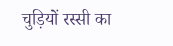चुड़ियों रस्सी का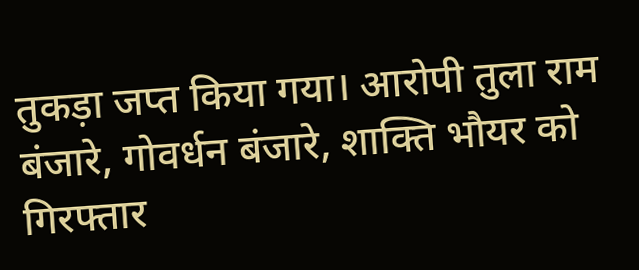तुकड़ा जप्त किया गया। आरोपी तुला राम बंजारे, गोवर्धन बंजारे, शाक्ति भौयर को गिरफ्तार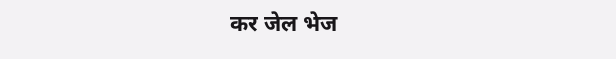कर जेल भेज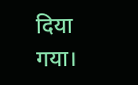दिया गया।